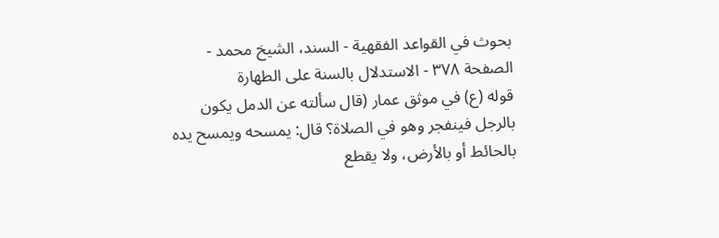بحوث في القواعد الفقهية - السند، الشيخ محمد - الصفحة ٣٧٨ - الاستدلال بالسنة على الطهارة
قوله (ع) في موثق عمار (قال سألته عن الدمل يكون بالرجل فينفجر وهو في الصلاة؟ قال: يمسحه ويمسح يده بالحائط أو بالأرض، ولا يقطع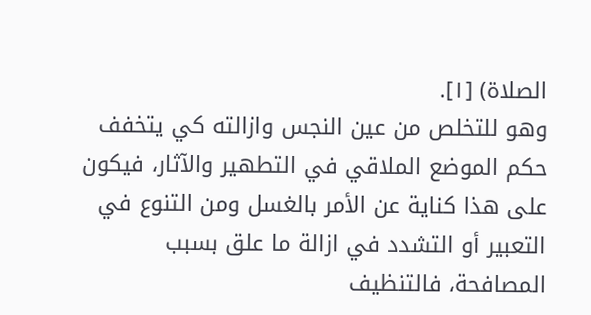الصلاة) [١].
وهو للتخلص من عين النجس وازالته كي يتخفف حكم الموضع الملاقي في التطهير والآثار، فيكون على هذا كناية عن الأمر بالغسل ومن التنوع في التعبير أو التشدد في ازالة ما علق بسبب المصافحة، فالتنظيف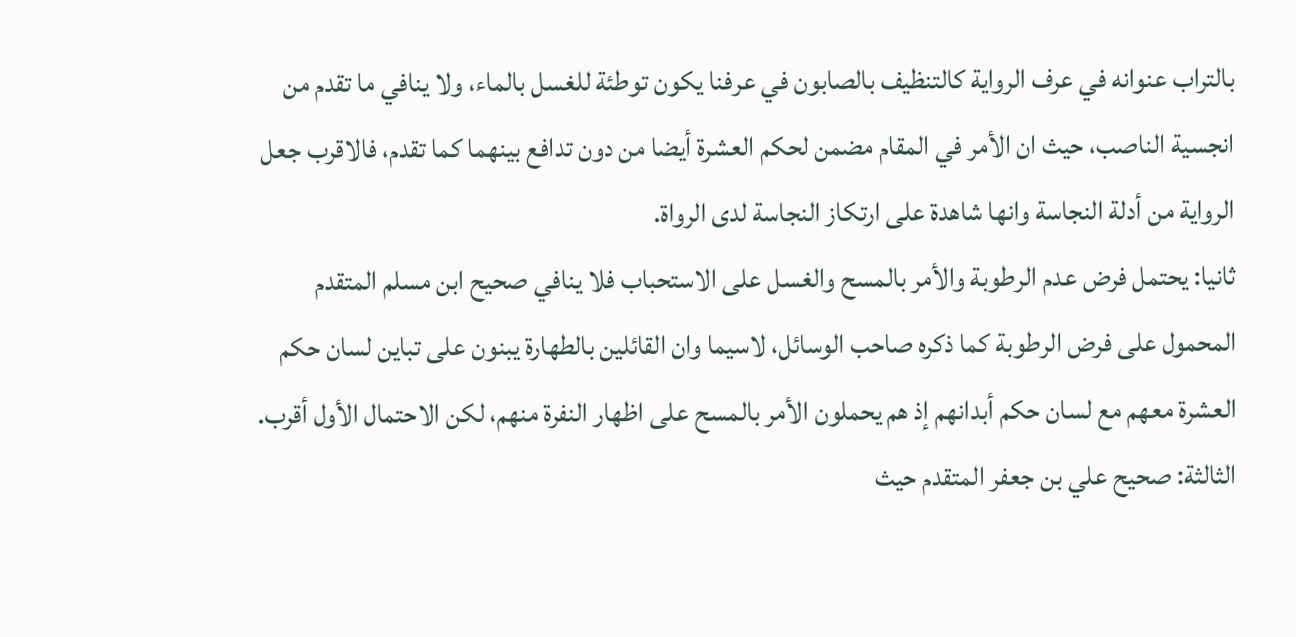بالتراب عنوانه في عرف الرواية كالتنظيف بالصابون في عرفنا يكون توطئة للغسل بالماء، ولا ينافي ما تقدم من انجسية الناصب، حيث ان الأمر في المقام مضمن لحكم العشرة أيضا من دون تدافع بينهما كما تقدم، فالاقرب جعل الرواية من أدلة النجاسة وانها شاهدة على ارتكاز النجاسة لدى الرواة.
ثانيا: يحتمل فرض عدم الرطوبة والأمر بالمسح والغسل على الاستحباب فلا ينافي صحيح ابن مسلم المتقدم المحمول على فرض الرطوبة كما ذكره صاحب الوسائل، لاسيما وان القائلين بالطهارة يبنون على تباين لسان حكم العشرة معهم مع لسان حكم أبدانهم إذ هم يحملون الأمر بالمسح على اظهار النفرة منهم، لكن الاحتمال الأول أقرب.
الثالثة: صحيح علي بن جعفر المتقدم حيث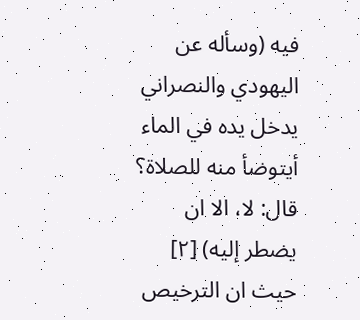فيه (وسأله عن اليهودي والنصراني يدخل يده في الماء أيتوضأ منه للصلاة؟ قال: لا، الا ان يضطر إليه) [٢] حيث ان الترخيص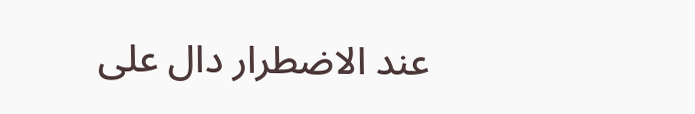عند الاضطرار دال على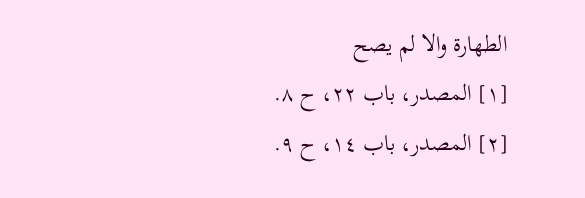الطهارة والا لم يصح
[١] المصدر، باب ٢٢، ح ٨.
[٢] المصدر، باب ١٤، ح ٩.